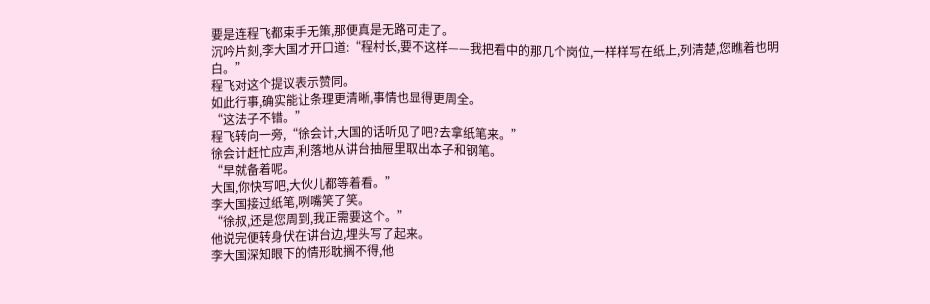要是连程飞都束手无策,那便真是无路可走了。
沉吟片刻,李大国才开口道:“程村长,要不这样——我把看中的那几个岗位,一样样写在纸上,列清楚,您瞧着也明白。”
程飞对这个提议表示赞同。
如此行事,确实能让条理更清晰,事情也显得更周全。
“这法子不错。”
程飞转向一旁,“徐会计,大国的话听见了吧?去拿纸笔来。”
徐会计赶忙应声,利落地从讲台抽屉里取出本子和钢笔。
“早就备着呢。
大国,你快写吧,大伙儿都等着看。”
李大国接过纸笔,咧嘴笑了笑。
“徐叔,还是您周到,我正需要这个。”
他说完便转身伏在讲台边,埋头写了起来。
李大国深知眼下的情形耽搁不得,他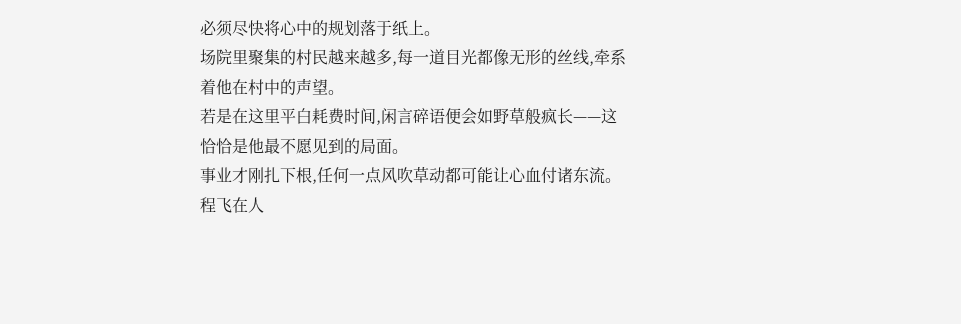必须尽快将心中的规划落于纸上。
场院里聚集的村民越来越多,每一道目光都像无形的丝线,牵系着他在村中的声望。
若是在这里平白耗费时间,闲言碎语便会如野草般疯长——这恰恰是他最不愿见到的局面。
事业才刚扎下根,任何一点风吹草动都可能让心血付诸东流。
程飞在人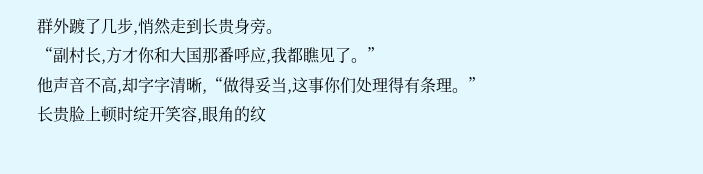群外踱了几步,悄然走到长贵身旁。
“副村长,方才你和大国那番呼应,我都瞧见了。”
他声音不高,却字字清晰,“做得妥当,这事你们处理得有条理。”
长贵脸上顿时绽开笑容,眼角的纹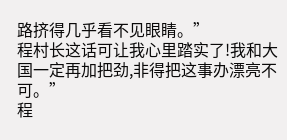路挤得几乎看不见眼睛。”
程村长这话可让我心里踏实了!我和大国一定再加把劲,非得把这事办漂亮不可。”
程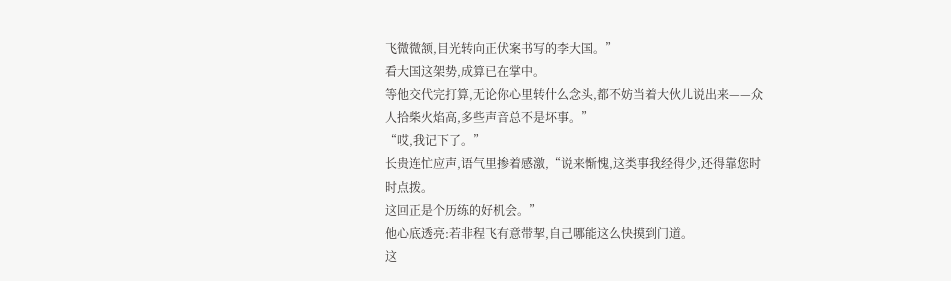飞微微颔,目光转向正伏案书写的李大国。”
看大国这架势,成算已在掌中。
等他交代完打算,无论你心里转什么念头,都不妨当着大伙儿说出来——众人拾柴火焰高,多些声音总不是坏事。”
“哎,我记下了。”
长贵连忙应声,语气里掺着感激,“说来惭愧,这类事我经得少,还得靠您时时点拨。
这回正是个历练的好机会。”
他心底透亮:若非程飞有意带挈,自己哪能这么快摸到门道。
这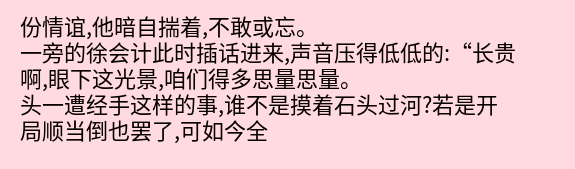份情谊,他暗自揣着,不敢或忘。
一旁的徐会计此时插话进来,声音压得低低的:“长贵啊,眼下这光景,咱们得多思量思量。
头一遭经手这样的事,谁不是摸着石头过河?若是开局顺当倒也罢了,可如今全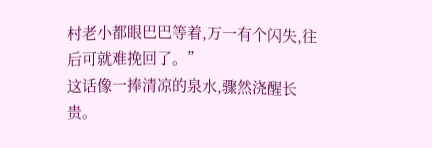村老小都眼巴巴等着,万一有个闪失,往后可就难挽回了。”
这话像一捧清凉的泉水,骤然浇醒长贵。